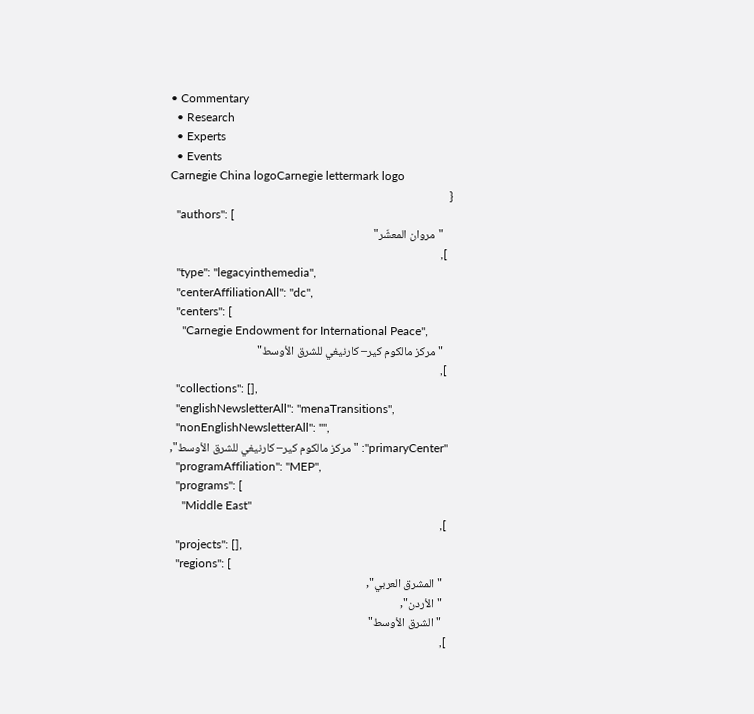• Commentary
  • Research
  • Experts
  • Events
Carnegie China logoCarnegie lettermark logo
{
  "authors": [
    "مروان المعشّر"
  ],
  "type": "legacyinthemedia",
  "centerAffiliationAll": "dc",
  "centers": [
    "Carnegie Endowment for International Peace",
    "مركز مالكوم كير– كارنيغي للشرق الأوسط"
  ],
  "collections": [],
  "englishNewsletterAll": "menaTransitions",
  "nonEnglishNewsletterAll": "",
  "primaryCenter": "مركز مالكوم كير– كارنيغي للشرق الأوسط",
  "programAffiliation": "MEP",
  "programs": [
    "Middle East"
  ],
  "projects": [],
  "regions": [
    "المشرق العربي",
    "الأردن",
    "الشرق الأوسط"
  ],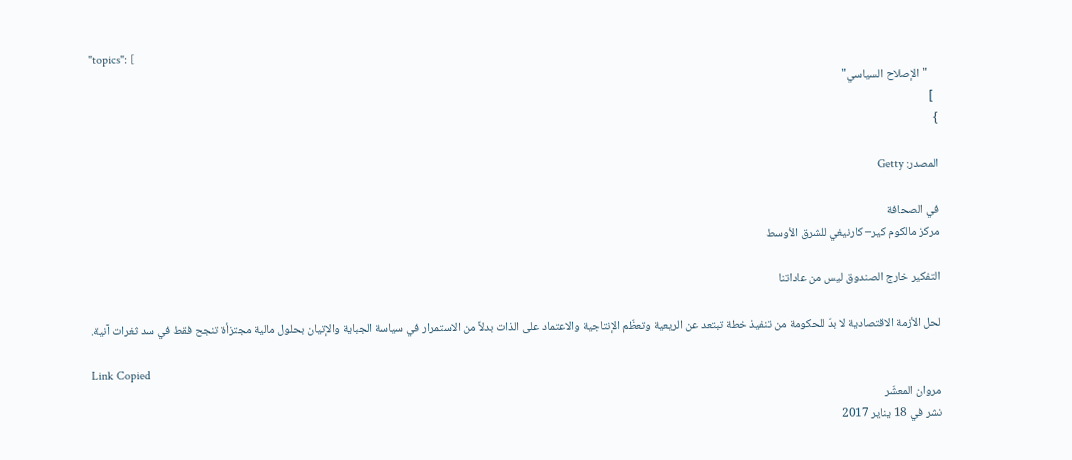"topics": [
    "الإصلاح السياسي"
  ]
}

المصدر: Getty

في الصحافة
مركز مالكوم كير– كارنيغي للشرق الأوسط

التفكير خارج الصندوق ليس من عاداتنا

لحل الأزمة الاقتصادية لا بدّ للحكومة من تنفيذ خطة تبتعد عن الريعية وتعظّم الإنتاجية والاعتماد على الذات بدلاً من الاستمرار في سياسة الجباية والإتيان بحلول مالية مجتزأة تنجح فقط في سد ثغرات آنية.

Link Copied
مروان المعشّر
نشر في 18 يناير 2017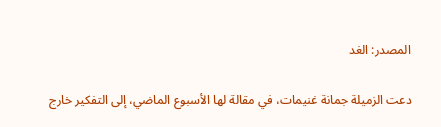المصدر: الغد

دعت الزميلة جمانة غنيمات، في مقالة لها الأسبوع الماضي، إلى التفكير خارج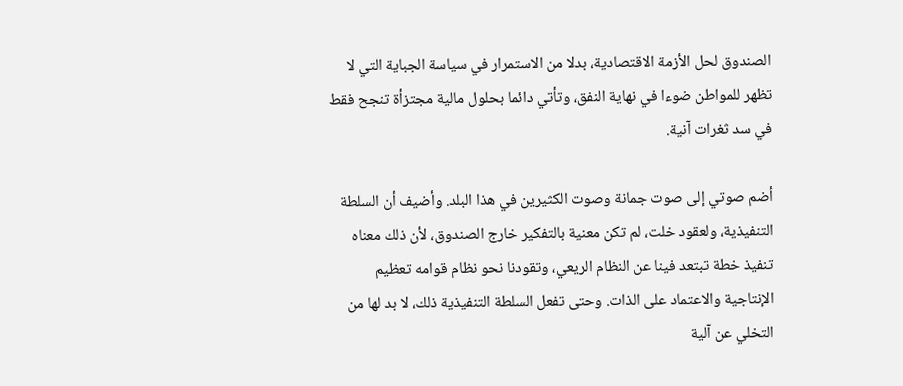الصندوق لحل الأزمة الاقتصادية، بدلا من الاستمرار في سياسة الجباية التي لا تظهر للمواطن ضوءا في نهاية النفق، وتأتي دائما بحلول مالية مجتزأة تنجح فقط في سد ثغرات آنية.

أضم صوتي إلى صوت جمانة وصوت الكثيرين في هذا البلد. وأضيف أن السلطة التنفيذية، ولعقود خلت، لم تكن معنية بالتفكير خارج الصندوق، لأن ذلك معناه تنفيذ خطة تبتعد فينا عن النظام الريعي، وتقودنا نحو نظام قوامه تعظيم الإنتاجية والاعتماد على الذات. وحتى تفعل السلطة التنفيذية ذلك، لا بد لها من التخلي عن آلية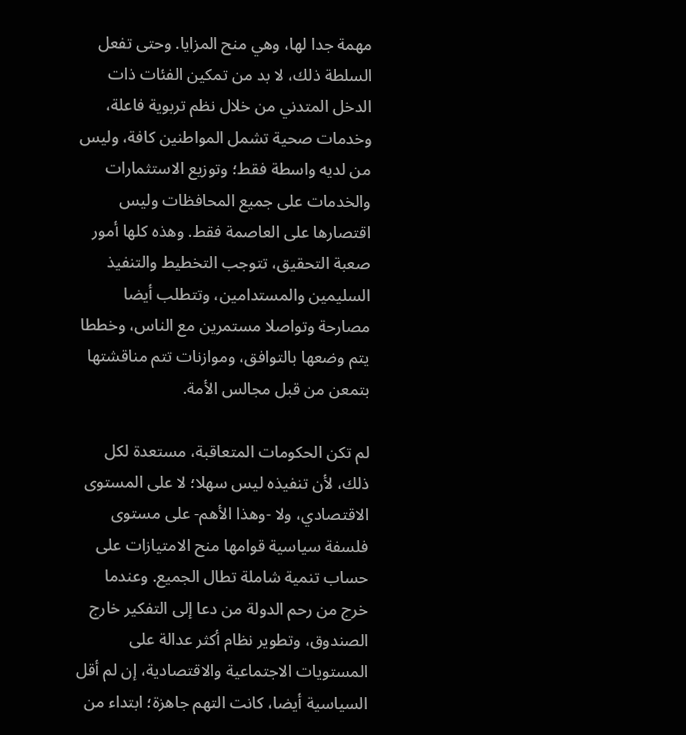مهمة جدا لها، وهي منح المزايا. وحتى تفعل السلطة ذلك، لا بد من تمكين الفئات ذات الدخل المتدني من خلال نظم تربوية فاعلة، وخدمات صحية تشمل المواطنين كافة، وليس من لديه واسطة فقط؛ وتوزيع الاستثمارات والخدمات على جميع المحافظات وليس اقتصارها على العاصمة فقط. وهذه كلها أمور صعبة التحقيق، تتوجب التخطيط والتنفيذ السليمين والمستدامين، وتتطلب أيضا مصارحة وتواصلا مستمرين مع الناس، وخططا يتم وضعها بالتوافق، وموازنات تتم مناقشتها بتمعن من قبل مجالس الأمة.

لم تكن الحكومات المتعاقبة، مستعدة لكل ذلك، لأن تنفيذه ليس سهلا؛ لا على المستوى الاقتصادي، ولا -وهذا الأهم- على مستوى فلسفة سياسية قوامها منح الامتيازات على حساب تنمية شاملة تطال الجميع. وعندما خرج من رحم الدولة من دعا إلى التفكير خارج الصندوق، وتطوير نظام أكثر عدالة على المستويات الاجتماعية والاقتصادية، إن لم أقل السياسية أيضا، كانت التهم جاهزة؛ ابتداء من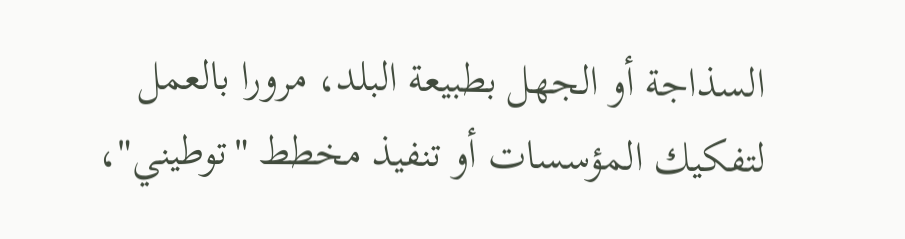السذاجة أو الجهل بطبيعة البلد، مرورا بالعمل لتفكيك المؤسسات أو تنفيذ مخطط "توطيني"،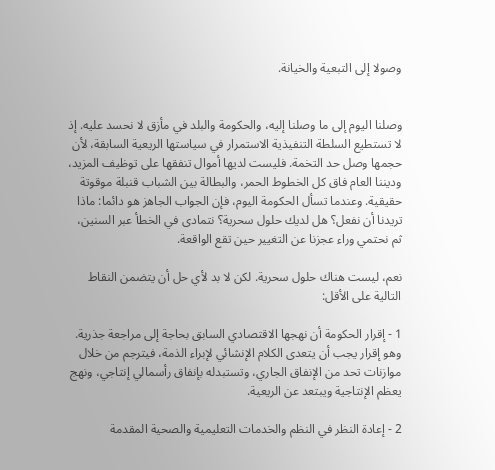وصولا إلى التبعية والخيانة.


وصلنا اليوم إلى ما وصلنا إليه، والحكومة والبلد في مأزق لا نحسد عليه. إذ لا تستطيع السلطة التنفيذية الاستمرار في سياستها الريعية السابقة، لأن حجمها وصل حد التخمة. فليست لديها أموال تنفقها على توظيف المزيد، وديننا العام فاق كل الخطوط الحمر، والبطالة بين الشباب قنبلة موقوتة حقيقية. وعندما تسأل الحكومة اليوم، فإن الجواب الجاهز هو دائما: ماذا تريدنا أن نفعل؟ هل لديك حلول سحرية؟ نتمادى في الخطأ عبر السنين، ثم نحتمي وراء عجزنا عن التغيير حين تقع الواقعة.

نعم، ليست هناك حلول سحرية. لكن لا بد لأي حل أن يتضمن النقاط التالية على الأقل:

1 - إقرار الحكومة أن نهجها الاقتصادي السابق بحاجة إلى مراجعة جذرية. وهو إقرار يجب أن يتعدى الكلام الإنشائي لإبراء الذمة، فيترجم من خلال موازنات تحد من الإنفاق الجاري، وتستبدله بإنفاق رأسمالي إنتاجي، ونهج يعظم الإنتاجية ويبتعد عن الريعية.

2 - إعادة النظر في النظم والخدمات التعليمية والصحية المقدمة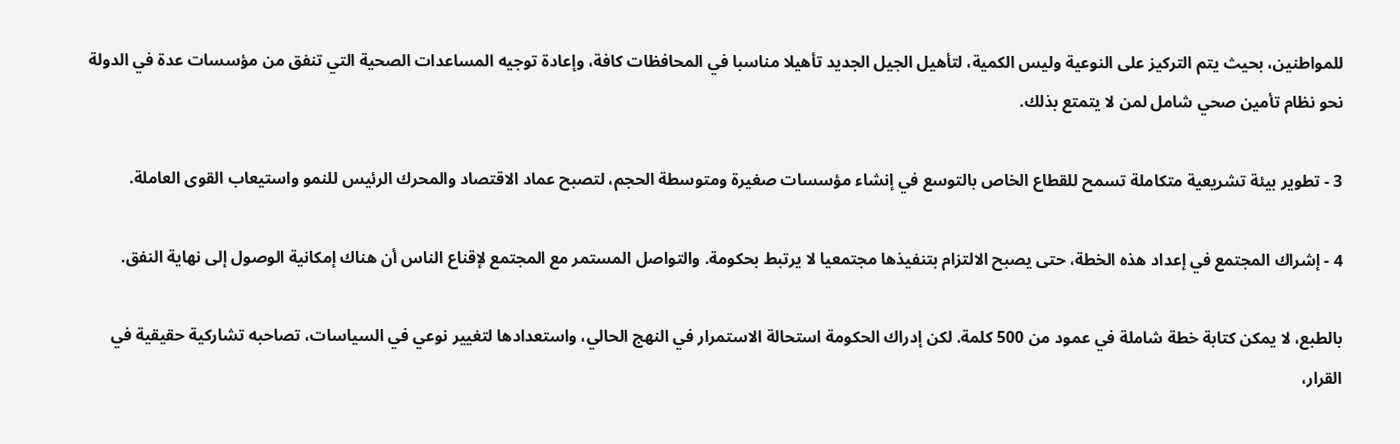للمواطنين، بحيث يتم التركيز على النوعية وليس الكمية، لتأهيل الجيل الجديد تأهيلا مناسبا في المحافظات كافة، وإعادة توجيه المساعدات الصحية التي تنفق من مؤسسات عدة في الدولة نحو نظام تأمين صحي شامل لمن لا يتمتع بذلك.

3 - تطوير بيئة تشريعية متكاملة تسمح للقطاع الخاص بالتوسع في إنشاء مؤسسات صغيرة ومتوسطة الحجم، لتصبح عماد الاقتصاد والمحرك الرئيس للنمو واستيعاب القوى العاملة.

4 - إشراك المجتمع في إعداد هذه الخطة، حتى يصبح الالتزام بتنفيذها مجتمعيا لا يرتبط بحكومة. والتواصل المستمر مع المجتمع لإقناع الناس أن هناك إمكانية الوصول إلى نهاية النفق.

بالطبع، لا يمكن كتابة خطة شاملة في عمود من 500 كلمة. لكن إدراك الحكومة استحالة الاستمرار في النهج الحالي، واستعدادها لتغيير نوعي في السياسات، تصاحبه تشاركية حقيقية في القرار،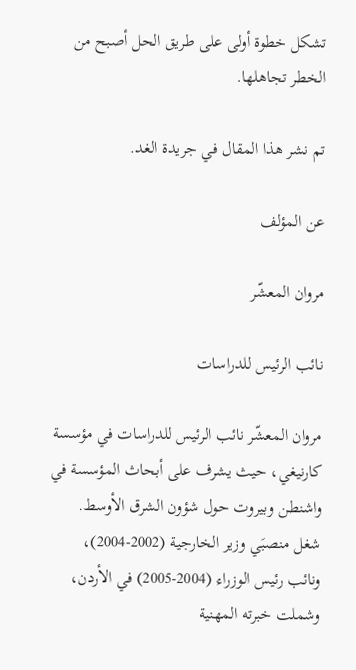تشكل خطوة أولى على طريق الحل أصبح من الخطر تجاهلها.

تم نشر هذا المقال في جريدة الغد.

عن المؤلف

مروان المعشّر

نائب الرئيس للدراسات

مروان المعشّر نائب الرئيس للدراسات في مؤسسة كارنيغي، حيث يشرف على أبحاث المؤسسة في واشنطن وبيروت حول شؤون الشرق الأوسط. شغل منصبَي وزير الخارجية (2002-2004)، ونائب رئيس الوزراء (2004-2005) في الأردن، وشملت خبرته المهنية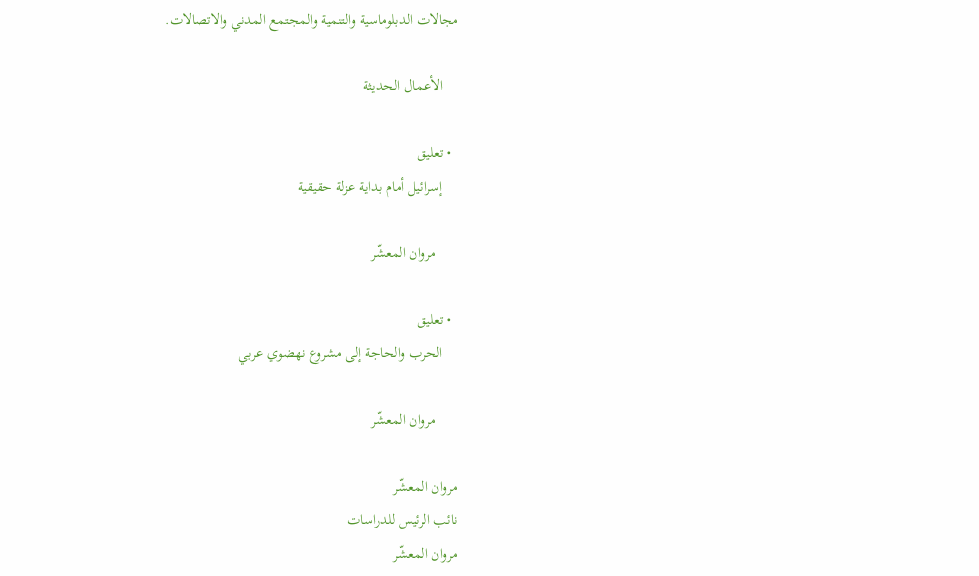مجالات الدبلوماسية والتنمية والمجتمع المدني والاتصالات.

    الأعمال الحديثة

  • تعليق
    إسرائيل أمام بداية عزلة حقيقية

      مروان المعشّر

  • تعليق
    الحرب والحاجة إلى مشروع نهضوي عربي

      مروان المعشّر

مروان المعشّر
نائب الرئيس للدراسات
مروان المعشّر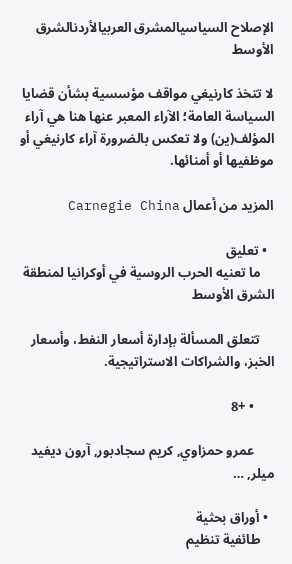الإصلاح السياسيالمشرق العربيالأردنالشرق الأوسط

لا تتخذ كارنيغي مواقف مؤسسية بشأن قضايا السياسة العامة؛ الآراء المعبر عنها هنا هي آراء المؤلف(ين) ولا تعكس بالضرورة آراء كارنيغي أو موظفيها أو أمنائها.

المزيد من أعمال Carnegie China

  • تعليق
    ما تعنيه الحرب الروسية في أوكرانيا لمنطقة الشرق الأوسط

    تتعلق المسألة بإدارة أسعار النفط، وأسعار الخبز، والشراكات الاستراتيجية.

      • +8

      عمرو حمزاوي, كريم سجادبور, آرون ديفيد ميلر, …

  • أوراق بحثية
    طائفية تنظيم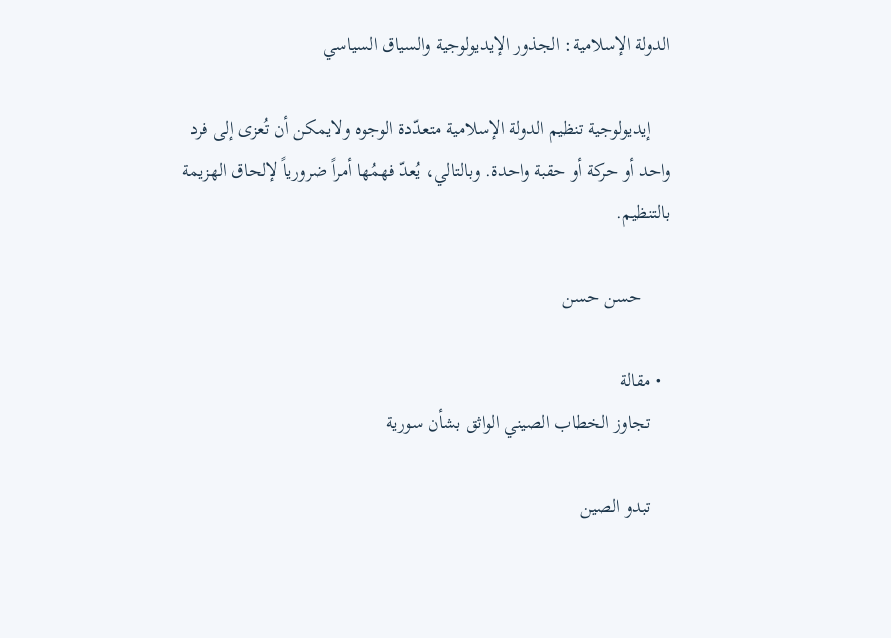الدولة الإسلامية: الجذور الإيديولوجية والسياق السياسي

    إيديولوجية تنظيم الدولة الإسلامية متعدّدة الوجوه ولايمكن أن تُعزى إلى فرد واحد أو حركة أو حقبة واحدة. وبالتالي، يُعدّ فهمُها أمراً ضرورياً لإلحاق الهزيمة بالتنظيم.

      حسن حسن

  • مقالة
    تجاوز الخطاب الصيني الواثق بشأن سورية

    تبدو الصين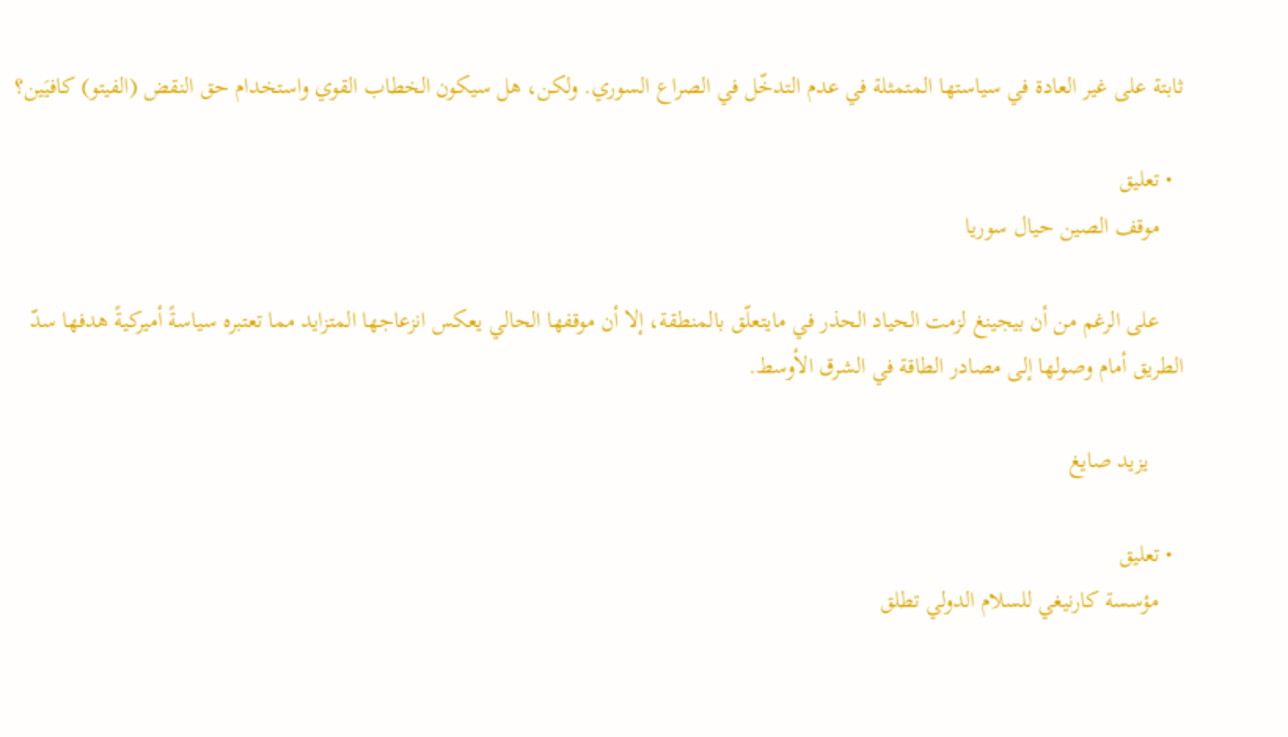ثابتة على غير العادة في سياستها المتمثلة في عدم التدخّل في الصراع السوري. ولكن، هل سيكون الخطاب القوي واستخدام حق النقض (الفيتو) كافيَين؟

  • تعليق
    موقف الصين حيال سوريا

    على الرغم من أن بيجينغ لزمت الحياد الحذر في مايتعلّق بالمنطقة، إلا أن موقفها الحالي يعكس انزعاجها المتزايد مما تعتبره سياسةً أميركيةً هدفها سدّ الطريق أمام وصولها إلى مصادر الطاقة في الشرق الأوسط.

      يزيد صايغ

  • تعليق
    مؤسسة كارنيغي للسلام الدولي تطلق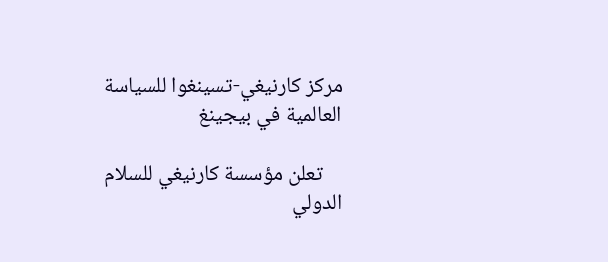مركز كارنيغي-تسينغوا للسياسة العالمية في بيجينغ

    تعلن مؤسسة كارنيغي للسلام الدولي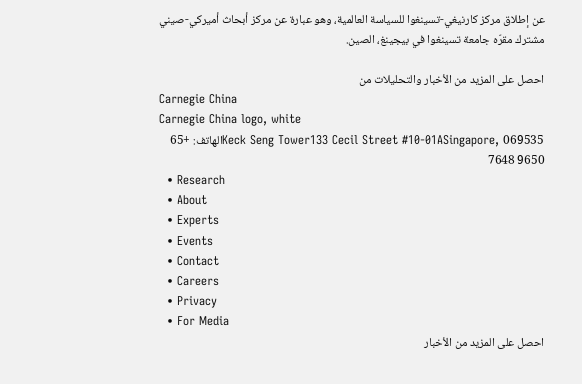عن إطلاق مركز كارنيغي-تسينغوا للسياسة العالمية، وهو عبارة عن مركز أبحاث أميركي-صيني مشترك مقرّه جامعة تسينغوا في بيجينغ، الصين.

احصل على المزيد من الأخبار والتحليلات من
Carnegie China
Carnegie China logo, white
Keck Seng Tower133 Cecil Street #10-01ASingapore, 069535الهاتف: +65 9650 7648
  • Research
  • About
  • Experts
  • Events
  • Contact
  • Careers
  • Privacy
  • For Media
احصل على المزيد من الأخبار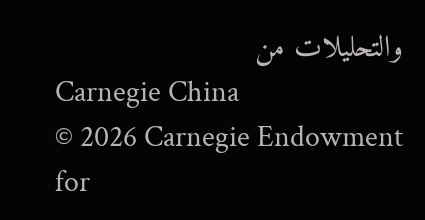والتحليلات من
Carnegie China
© 2026 Carnegie Endowment for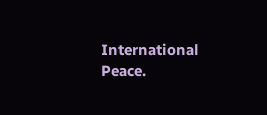International Peace.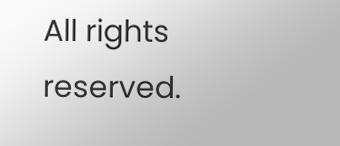All rights reserved.